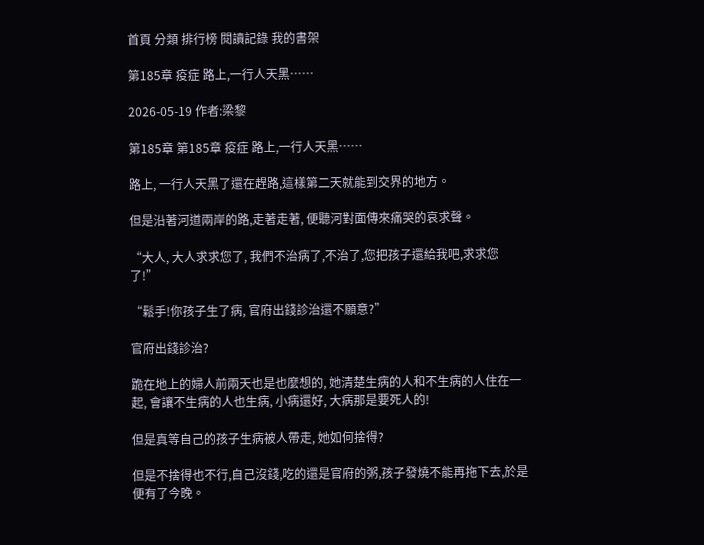首頁 分類 排行榜 閱讀記錄 我的書架

第185章 疫症 路上,一行人天黑……

2026-05-19 作者:梁黎

第185章 第185章 疫症 路上,一行人天黑……

路上, 一行人天黑了還在趕路,這樣第二天就能到交界的地方。

但是沿著河道兩岸的路,走著走著, 便聽河對面傳來痛哭的哀求聲。

“大人, 大人求求您了, 我們不治病了,不治了,您把孩子還給我吧,求求您了!”

“鬆手!你孩子生了病, 官府出錢診治還不願意?”

官府出錢診治?

跪在地上的婦人前兩天也是也麼想的, 她清楚生病的人和不生病的人住在一起, 會讓不生病的人也生病, 小病還好, 大病那是要死人的!

但是真等自己的孩子生病被人帶走, 她如何捨得?

但是不捨得也不行,自己沒錢,吃的還是官府的粥,孩子發燒不能再拖下去,於是便有了今晚。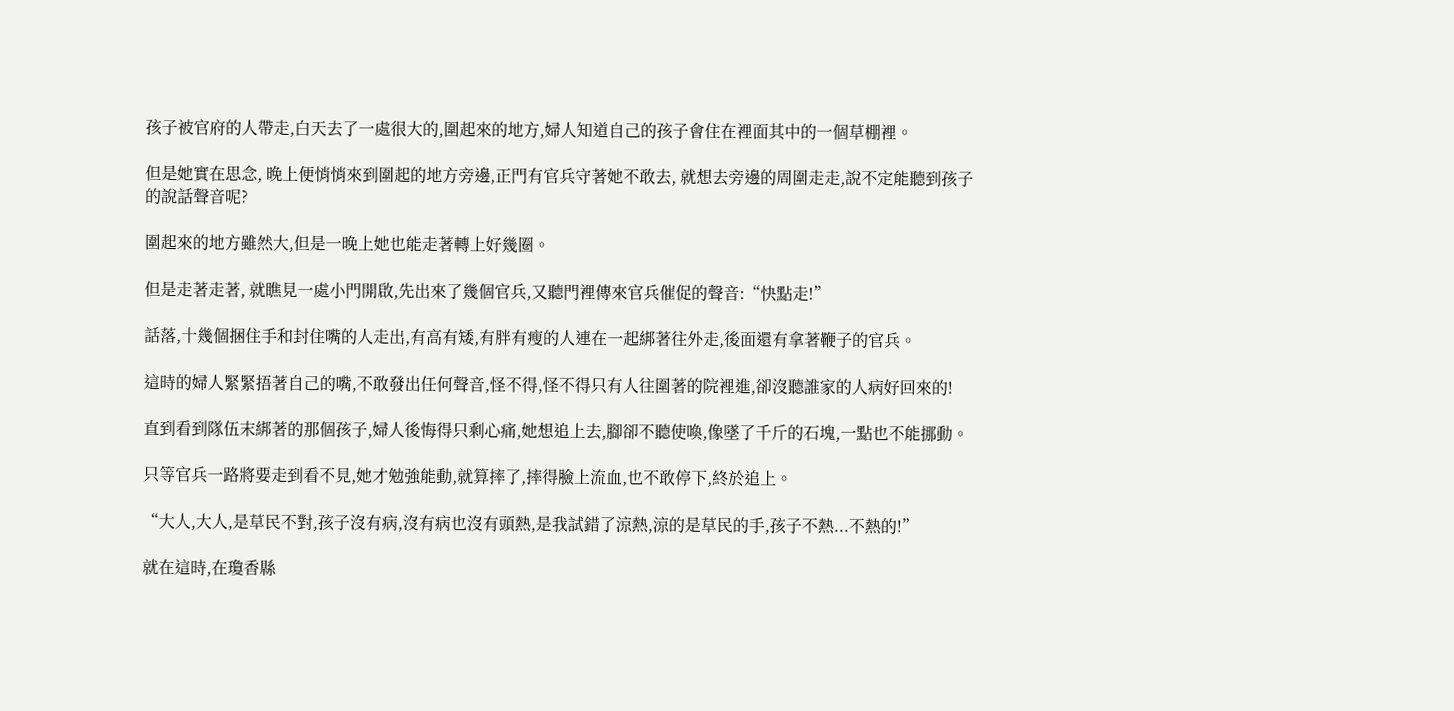孩子被官府的人帶走,白天去了一處很大的,圍起來的地方,婦人知道自己的孩子會住在裡面其中的一個草棚裡。

但是她實在思念, 晚上便悄悄來到圍起的地方旁邊,正門有官兵守著她不敢去, 就想去旁邊的周圍走走,說不定能聽到孩子的說話聲音呢?

圍起來的地方雖然大,但是一晚上她也能走著轉上好幾圈。

但是走著走著, 就瞧見一處小門開啟,先出來了幾個官兵,又聽門裡傳來官兵催促的聲音:“快點走!”

話落,十幾個捆住手和封住嘴的人走出,有高有矮,有胖有瘦的人連在一起綁著往外走,後面還有拿著鞭子的官兵。

這時的婦人緊緊捂著自己的嘴,不敢發出任何聲音,怪不得,怪不得只有人往圍著的院裡進,卻沒聽誰家的人病好回來的!

直到看到隊伍末綁著的那個孩子,婦人後悔得只剩心痛,她想追上去,腳卻不聽使喚,像墜了千斤的石塊,一點也不能挪動。

只等官兵一路將要走到看不見,她才勉強能動,就算摔了,摔得臉上流血,也不敢停下,終於追上。

“大人,大人,是草民不對,孩子沒有病,沒有病也沒有頭熱,是我試錯了涼熱,涼的是草民的手,孩子不熱...不熱的!”

就在這時,在瓊香縣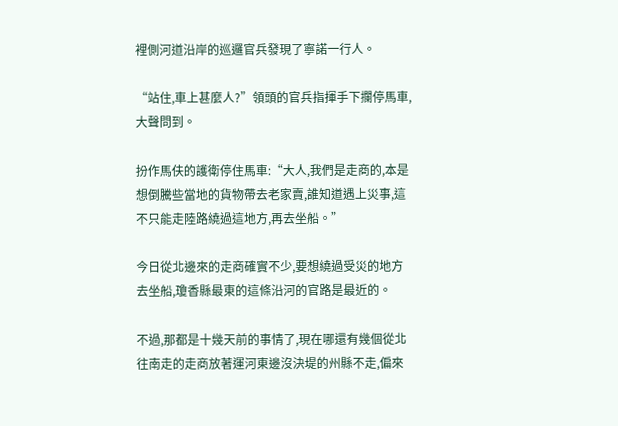裡側河道沿岸的巡邏官兵發現了寧諾一行人。

“站住,車上甚麼人?”領頭的官兵指揮手下攔停馬車,大聲問到。

扮作馬伕的護衛停住馬車:“大人,我們是走商的,本是想倒騰些當地的貨物帶去老家賣,誰知道遇上災事,這不只能走陸路繞過這地方,再去坐船。”

今日從北邊來的走商確實不少,要想繞過受災的地方去坐船,瓊香縣最東的這條沿河的官路是最近的。

不過,那都是十幾天前的事情了,現在哪還有幾個從北往南走的走商放著運河東邊沒決堤的州縣不走,偏來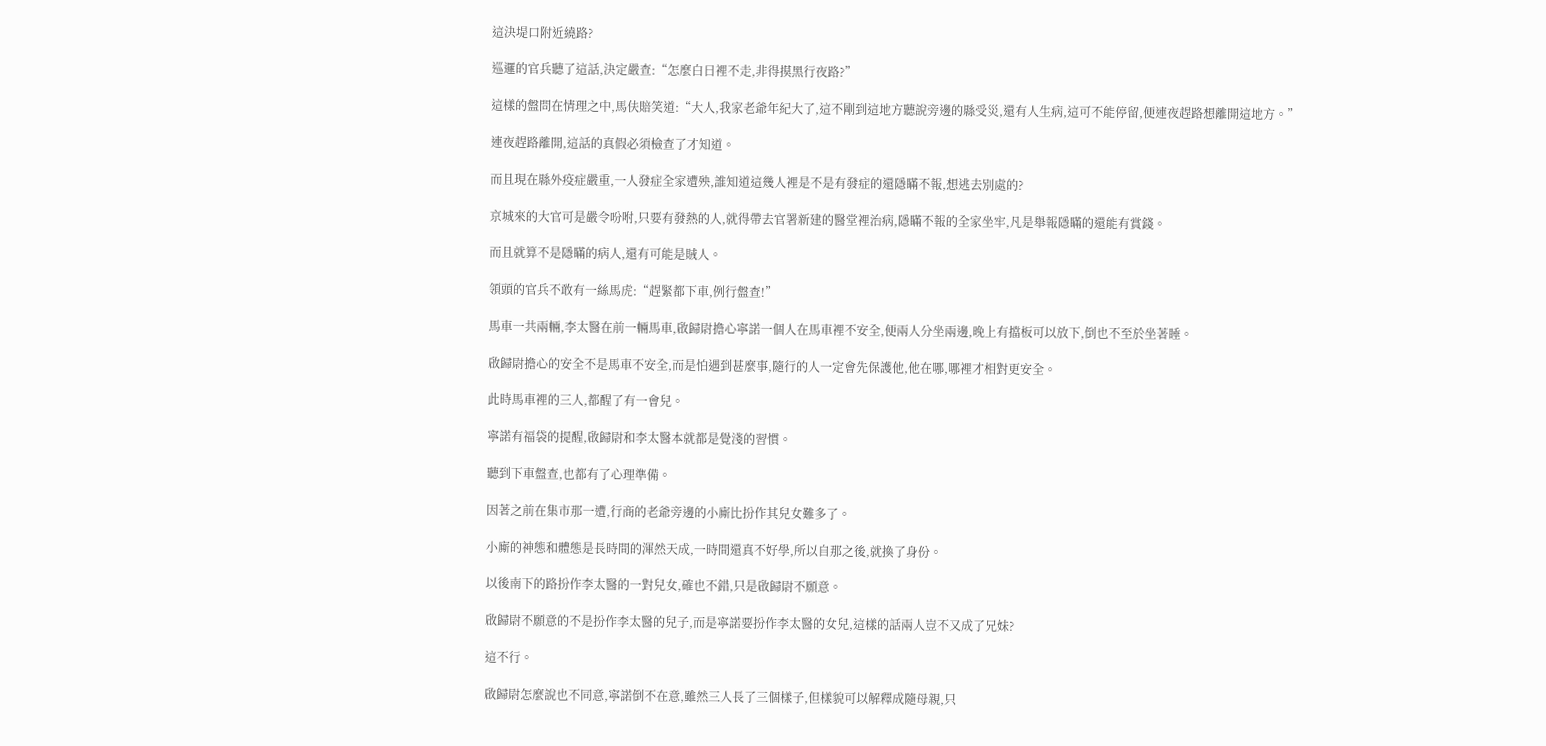這決堤口附近繞路?

巡邏的官兵聽了這話,決定嚴查:“怎麼白日裡不走,非得摸黑行夜路?”

這樣的盤問在情理之中,馬伕賠笑道:“大人,我家老爺年紀大了,這不剛到這地方聽說旁邊的縣受災,還有人生病,這可不能停留,便連夜趕路想離開這地方。”

連夜趕路離開,這話的真假必須檢查了才知道。

而且現在縣外疫症嚴重,一人發症全家遭殃,誰知道這幾人裡是不是有發症的還隱瞞不報,想逃去別處的?

京城來的大官可是嚴令吩咐,只要有發熱的人,就得帶去官署新建的醫堂裡治病,隱瞞不報的全家坐牢,凡是舉報隱瞞的還能有賞錢。

而且就算不是隱瞞的病人,還有可能是賊人。

領頭的官兵不敢有一絲馬虎:“趕緊都下車,例行盤查!”

馬車一共兩輛,李太醫在前一輛馬車,啟歸尉擔心寧諾一個人在馬車裡不安全,便兩人分坐兩邊,晚上有擋板可以放下,倒也不至於坐著睡。

啟歸尉擔心的安全不是馬車不安全,而是怕遇到甚麼事,隨行的人一定會先保護他,他在哪,哪裡才相對更安全。

此時馬車裡的三人,都醒了有一會兒。

寧諾有福袋的提醒,啟歸尉和李太醫本就都是覺淺的習慣。

聽到下車盤查,也都有了心理準備。

因著之前在集市那一遭,行商的老爺旁邊的小廝比扮作其兒女難多了。

小廝的神態和體態是長時間的渾然天成,一時間還真不好學,所以自那之後,就換了身份。

以後南下的路扮作李太醫的一對兒女,確也不錯,只是啟歸尉不願意。

啟歸尉不願意的不是扮作李太醫的兒子,而是寧諾要扮作李太醫的女兒,這樣的話兩人豈不又成了兄妹?

這不行。

啟歸尉怎麼說也不同意,寧諾倒不在意,雖然三人長了三個樣子,但樣貌可以解釋成隨母親,只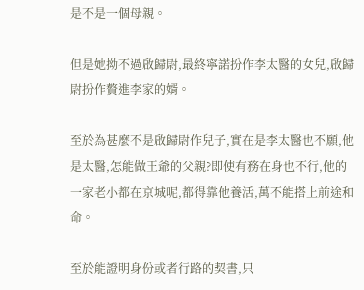是不是一個母親。

但是她拗不過啟歸尉,最終寧諾扮作李太醫的女兒,啟歸尉扮作贅進李家的婿。

至於為甚麼不是啟歸尉作兒子,實在是李太醫也不願,他是太醫,怎能做王爺的父親?即使有務在身也不行,他的一家老小都在京城呢,都得靠他養活,萬不能搭上前途和命。

至於能證明身份或者行路的契書,只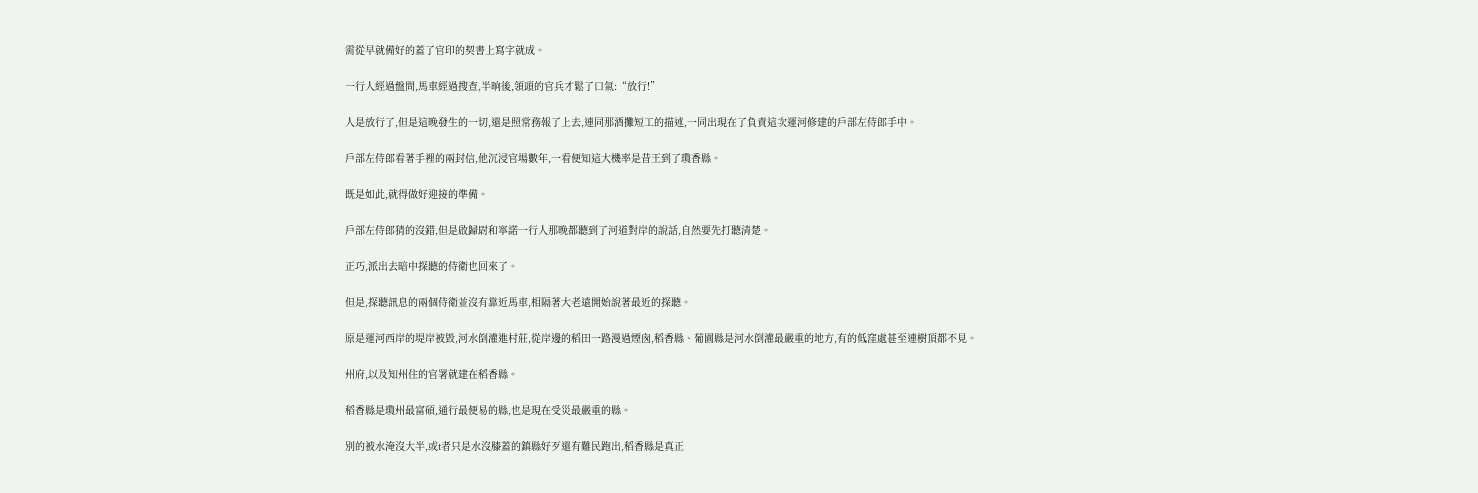需從早就備好的蓋了官印的契書上寫字就成。

一行人經過盤問,馬車經過搜查,半晌後,領頭的官兵才鬆了口氣:“放行!”

人是放行了,但是這晚發生的一切,還是照常務報了上去,連同那酒攤短工的描述,一同出現在了負責這次運河修建的戶部左侍郎手中。

戶部左侍郎看著手裡的兩封信,他沉浸官場數年,一看便知這大機率是昔王到了瓊香縣。

既是如此,就得做好迎接的準備。

戶部左侍郎猜的沒錯,但是啟歸尉和寧諾一行人那晚都聽到了河道對岸的說話,自然要先打聽清楚。

正巧,派出去暗中探聽的侍衛也回來了。

但是,探聽訊息的兩個侍衛並沒有靠近馬車,相隔著大老遠開始說著最近的探聽。

原是運河西岸的堤岸被毀,河水倒灌進村莊,從岸邊的稻田一路漫過煙囪,稻香縣、葡園縣是河水倒灌最嚴重的地方,有的低窪處甚至連樹頂都不見。

州府,以及知州住的官署就建在稻香縣。

稻香縣是瓊州最富碩,通行最便易的縣,也是現在受災最嚴重的縣。

別的被水淹沒大半,或t者只是水沒膝蓋的鎮縣好歹還有難民跑出,稻香縣是真正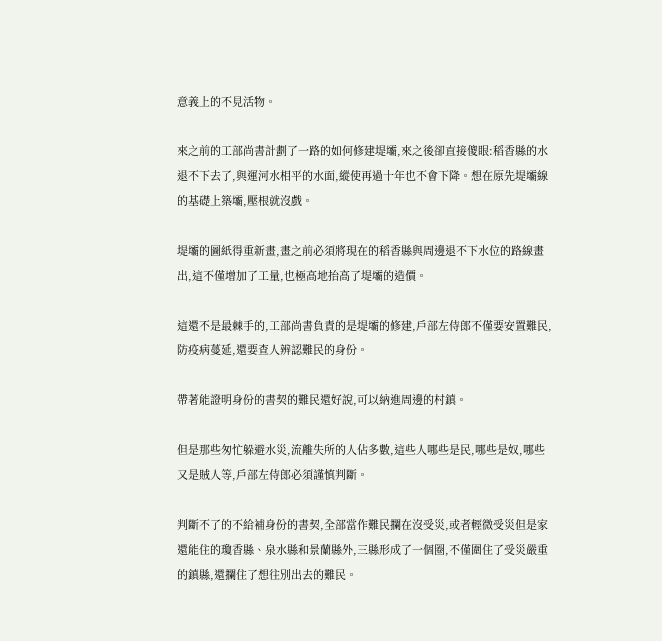意義上的不見活物。

來之前的工部尚書計劃了一路的如何修建堤壩,來之後卻直接傻眼:稻香縣的水退不下去了,與運河水相平的水面,縱使再過十年也不會下降。想在原先堤壩線的基礎上築壩,壓根就沒戲。

堤壩的圖紙得重新畫,畫之前必須將現在的稻香縣與周邊退不下水位的路線畫出,這不僅增加了工量,也極高地抬高了堤壩的造價。

這還不是最棘手的,工部尚書負責的是堤壩的修建,戶部左侍郎不僅要安置難民,防疫病蔓延,還要查人辨認難民的身份。

帶著能證明身份的書契的難民還好說,可以納進周邊的村鎮。

但是那些匆忙躲避水災,流離失所的人佔多數,這些人哪些是民,哪些是奴,哪些又是賊人等,戶部左侍郎必須謹慎判斷。

判斷不了的不給補身份的書契,全部當作難民攔在沒受災,或者輕微受災但是家還能住的瓊香縣、泉水縣和景蘭縣外,三縣形成了一個圈,不僅圍住了受災嚴重的鎮縣,還攔住了想往別出去的難民。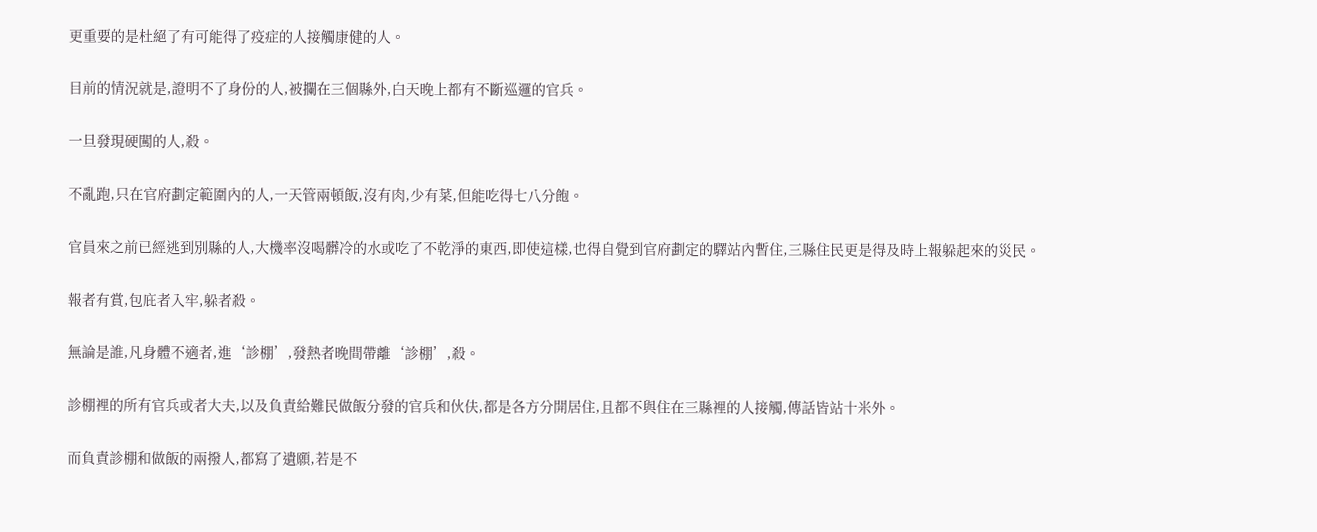更重要的是杜絕了有可能得了疫症的人接觸康健的人。

目前的情況就是,證明不了身份的人,被攔在三個縣外,白天晚上都有不斷巡邏的官兵。

一旦發現硬闖的人,殺。

不亂跑,只在官府劃定範圍內的人,一天管兩頓飯,沒有肉,少有菜,但能吃得七八分飽。

官員來之前已經逃到別縣的人,大機率沒喝髒冷的水或吃了不乾淨的東西,即使這樣,也得自覺到官府劃定的驛站內暫住,三縣住民更是得及時上報躲起來的災民。

報者有賞,包庇者入牢,躲者殺。

無論是誰,凡身體不適者,進‘診棚’,發熱者晚間帶離‘診棚’,殺。

診棚裡的所有官兵或者大夫,以及負責給難民做飯分發的官兵和伙伕,都是各方分開居住,且都不與住在三縣裡的人接觸,傳話皆站十米外。

而負責診棚和做飯的兩撥人,都寫了遺願,若是不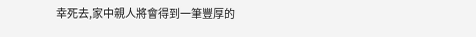幸死去,家中親人將會得到一筆豐厚的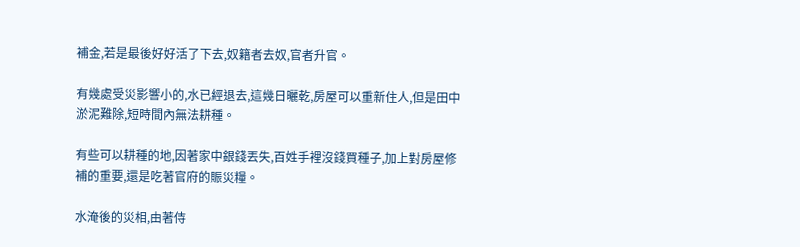補金,若是最後好好活了下去,奴籍者去奴,官者升官。

有幾處受災影響小的,水已經退去,這幾日曬乾,房屋可以重新住人,但是田中淤泥難除,短時間內無法耕種。

有些可以耕種的地,因著家中銀錢丟失,百姓手裡沒錢買種子,加上對房屋修補的重要,還是吃著官府的賑災糧。

水淹後的災相,由著侍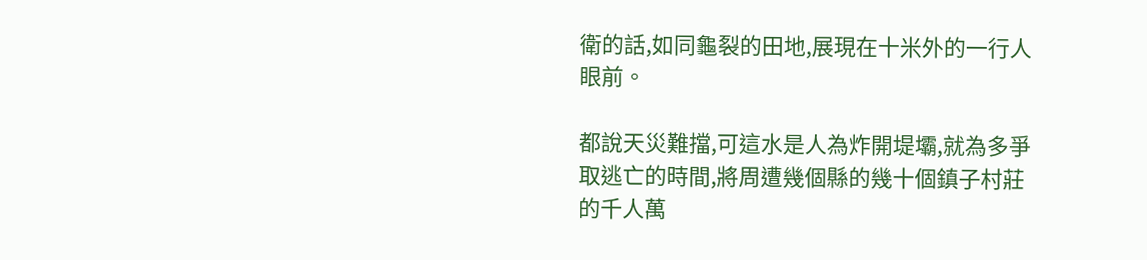衛的話,如同龜裂的田地,展現在十米外的一行人眼前。

都說天災難擋,可這水是人為炸開堤壩,就為多爭取逃亡的時間,將周遭幾個縣的幾十個鎮子村莊的千人萬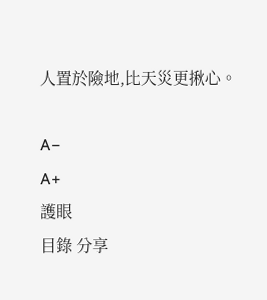人置於險地,比天災更揪心。

A−
A+
護眼
目錄 分享